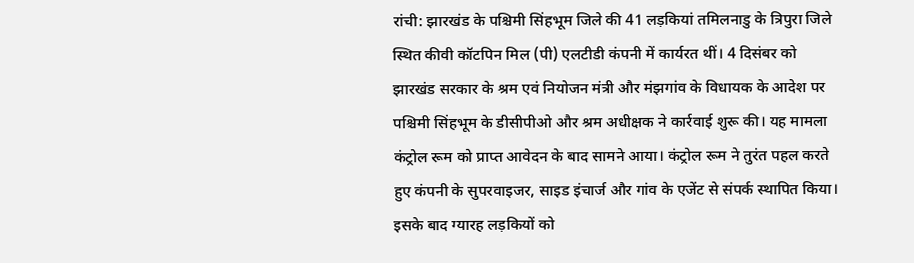रांची: झारखंड के पश्चिमी सिंहभूम जिले की 41 लड़कियां तमिलनाडु के त्रिपुरा जिले स्थित कीवी कॉटपिन मिल (पी) एलटीडी कंपनी में कार्यरत थीं। 4 दिसंबर को झारखंड सरकार के श्रम एवं नियोजन मंत्री और मंझगांव के विधायक के आदेश पर पश्चिमी सिंहभूम के डीसीपीओ और श्रम अधीक्षक ने कार्रवाई शुरू की। यह मामला कंट्रोल रूम को प्राप्त आवेदन के बाद सामने आया। कंट्रोल रूम ने तुरंत पहल करते हुए कंपनी के सुपरवाइजर, साइड इंचार्ज और गांव के एजेंट से संपर्क स्थापित किया। इसके बाद ग्यारह लड़कियों को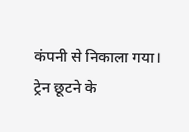कंपनी से निकाला गया। ट्रेन छूटने के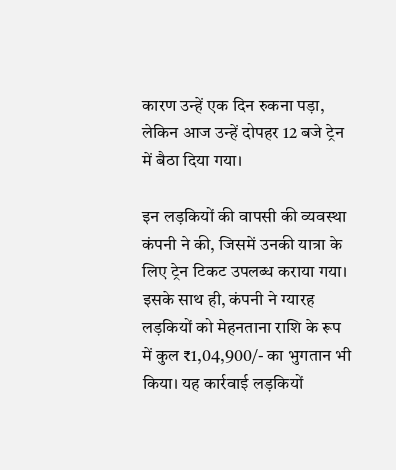कारण उन्हें एक दिन रुकना पड़ा, लेकिन आज उन्हें दोपहर 12 बजे ट्रेन में बैठा दिया गया।

इन लड़कियों की वापसी की व्यवस्था कंपनी ने की, जिसमें उनकी यात्रा के लिए ट्रेन टिकट उपलब्ध कराया गया। इसके साथ ही, कंपनी ने ग्यारह लड़कियों को मेहनताना राशि के रूप में कुल ₹1,04,900/- का भुगतान भी किया। यह कार्रवाई लड़कियों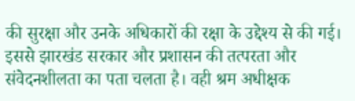की सुरक्षा और उनके अधिकारों की रक्षा के उद्देश्य से की गई। इससे झारखंड सरकार और प्रशासन की तत्परता और संवेदनशीलता का पता चलता है। वही श्रम अधीक्षक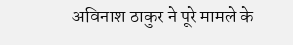अविनाश ठाकुर ने पूरे मामले के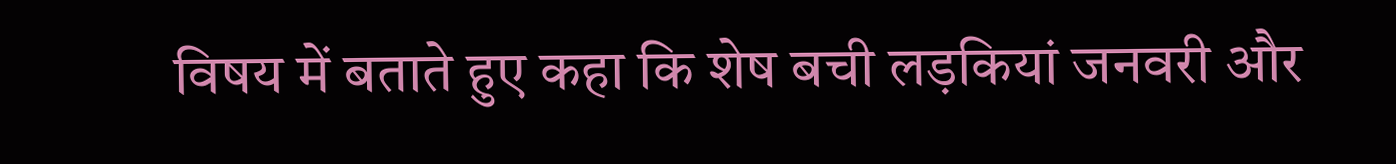विषय में बताते हुए कहा कि शेष बची लड़कियां जनवरी और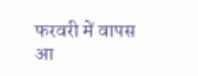फरवरी में वापस आ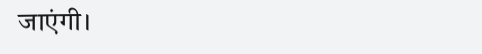जाएंगी।